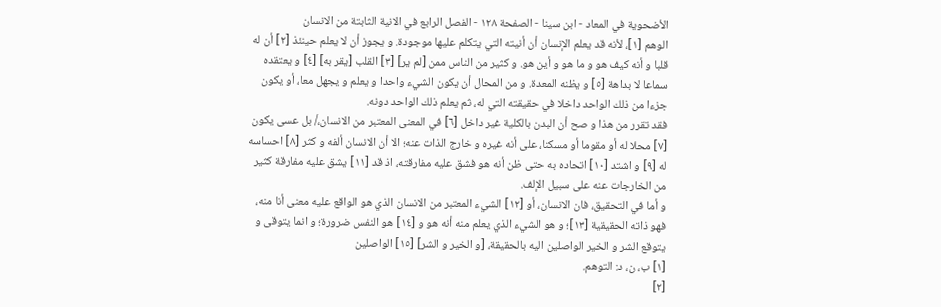الأضحوية في المعاد - ابن سينا - الصفحة ١٢٨ - الفصل الرابع في الانية الثابتة من الانسان
الوهم [١]، لأنه قد يعلم الإنسان أن أنيته التي يتكلم عليها موجودة. و يجوز أن لا يعلم حينئذ [٢] أن له قلبا و أنه كيف هو و ما هو و أين هو. و كثير من الناس ممن [لم ير] [٣] القلب [يقر به] [٤] و يعتقده سماعا لا بداهة [٥] و يظنه المعدة. و من المحال أن يكون الشيء واحدا و يعلم و يجهل معا، أو يكون جزءا من ذلك الواحد داخلا في حقيقته التي له، ثم يعلم ذلك الواحد دونه.
فقد تقرر من هذا و صح أن البدن بالكلية غير داخل [٦] في المعنى المعتبر من الانسان،/ بل عسى يكون [٧] محلا له أو مقوما أو مسكنا، على أنه غيره و خارج الذات عنه؛ الا أن الانسان ألفه و كثر [٨] احساسه له [٩] و اشتد [١٠] اتحاده به حتى ظن أنه هو فشق عليه مفارقته، اذ قد [١١] يشق عليه مفارقة كثير من الخارجات عنه على سبيل الإلف.
و أما في التحقيق، فان الانسان، أو [١٢] الشيء المعتبر من الانسان الذي هو الواقع عليه معنى أنا منه، فهو ذاته الحقيقية [١٣]؛ و هو الشيء الذي يعلم منه أنه هو و [١٤] هو النفس ضرورة؛ و انما يتوقى و يتوقع الشر و الخير الواصلين اليه بالحقيقة، [و الخير و الشر] [١٥] الواصلين
[١] ب، ن، د: التوهم.
[٢]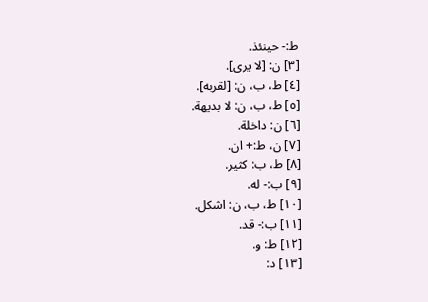ط:- حينئذ.
[٣] ن: [لا يرى].
[٤] ط، ب، ن: [لقربه].
[٥] ط، ب، ن: لا بديهة.
[٦] ن: داخلة.
[٧] ن، ط:+ ان.
[٨] ط، ب: كثير.
[٩] ب:- له.
[١٠] ط، ب، ن: اشكل.
[١١] ب:- قد.
[١٢] ط: و.
[١٣] د: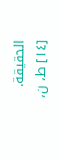الحقيقة.
[١٤] ط، ن،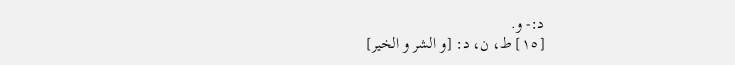د:- و.
[١٥] ط، ن، د: [و الشر و الخير]